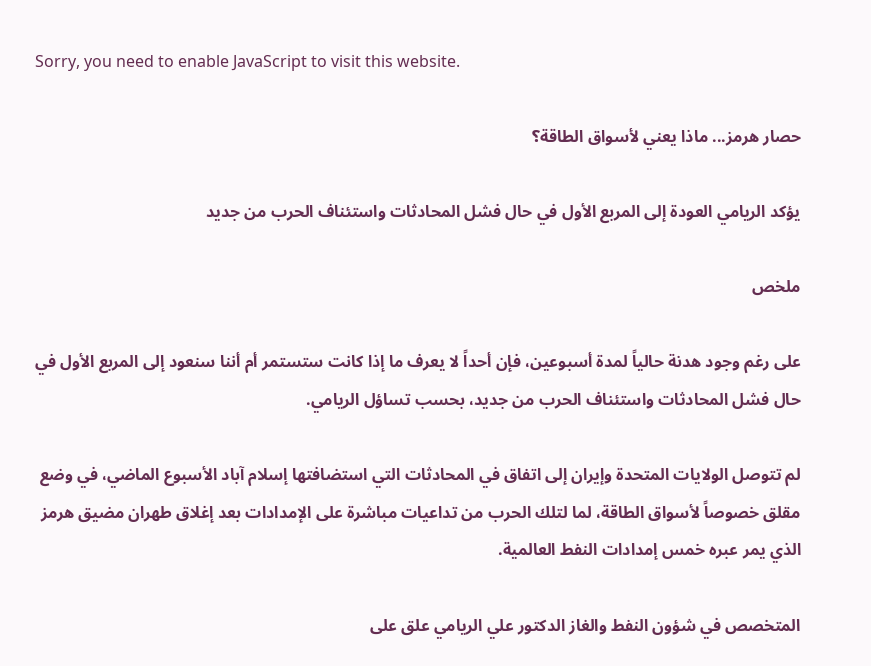Sorry, you need to enable JavaScript to visit this website.

حصار هرمز... ماذا يعني لأسواق الطاقة؟

يؤكد الريامي العودة إلى المربع الأول في حال فشل المحادثات واستئناف الحرب من جديد

ملخص

على رغم وجود هدنة حالياً لمدة أسبوعين، فإن أحداً لا يعرف ما إذا كانت ستستمر أم أننا سنعود إلى المربع الأول في حال فشل المحادثات واستئناف الحرب من جديد، بحسب تساؤل الريامي.

لم تتوصل الولايات المتحدة وإيران إلى اتفاق في المحادثات التي استضافتها إسلام آباد الأسبوع الماضي، في وضع مقلق خصوصاً لأسواق الطاقة، لما لتلك الحرب من تداعيات مباشرة على الإمدادات بعد إغلاق طهران مضيق هرمز الذي يمر عبره خمس إمدادات النفط العالمية.

المتخصص في شؤون النفط والغاز الدكتور علي الريامي علق على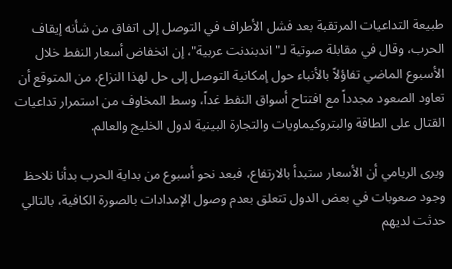طبيعة التداعيات المرتقبة بعد فشل الأطراف في التوصل إلى اتفاق من شأنه إيقاف الحرب، وقال في مقابلة صوتية لـ"اندبندنت عربية"، إن انخفاض أسعار النفط خلال الأسبوع الماضي تفاؤلاً بالأنباء حول إمكانية التوصل إلى حل لهذا النزاع، من المتوقع أن تعاود الصعود مجدداً مع افتتاح أسواق النفط غداً، وسط المخاوف من استمرار تداعيات القتال على الطاقة والبتروكيماويات والتجارة البينية لدول الخليج والعالم.

ويرى الريامي أن الأسعار ستبدأ بالارتفاع، فبعد نحو أسبوع من بداية الحرب بدأنا نلاحظ وجود صعوبات في بعض الدول تتعلق بعدم وصول الإمدادات بالصورة الكافية، بالتالي حدثت لديهم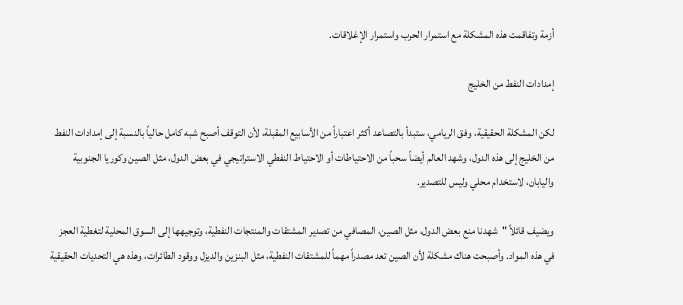أزمة وتفاقمت هذه المشكلة مع استمرار الحرب واستمرار الإغلاقات.

إمدادات النفط من الخليج

لكن المشكلة الحقيقية، وفق الريامي، ستبدأ بالتصاعد أكثر اعتباراً من الأسابيع المقبلة، لأن التوقف أصبح شبه كامل حالياً بالنسبة إلى إمدادات النفط من الخليج إلى هذه الدول، وشهد العالم أيضاً سحباً من الاحتياطات أو الاحتياط النفطي الاستراتيجي في بعض الدول، مثل الصين وكوريا الجنوبية واليابان، لاستخدام محلي وليس للتصدير.

ويضيف قائلاً "شهدنا منع بعض الدول، مثل الصين، المصافي من تصدير المشتقات والمنتجات النفطية، وتوجيهها إلى السوق المحلية لتغطية العجز في هذه المواد. وأصبحت هناك مشكلة لأن الصين تعد مصدراً مهماً للمشتقات النفطية، مثل البنزين والديزل ووقود الطائرات، وهذه هي التحديات الحقيقية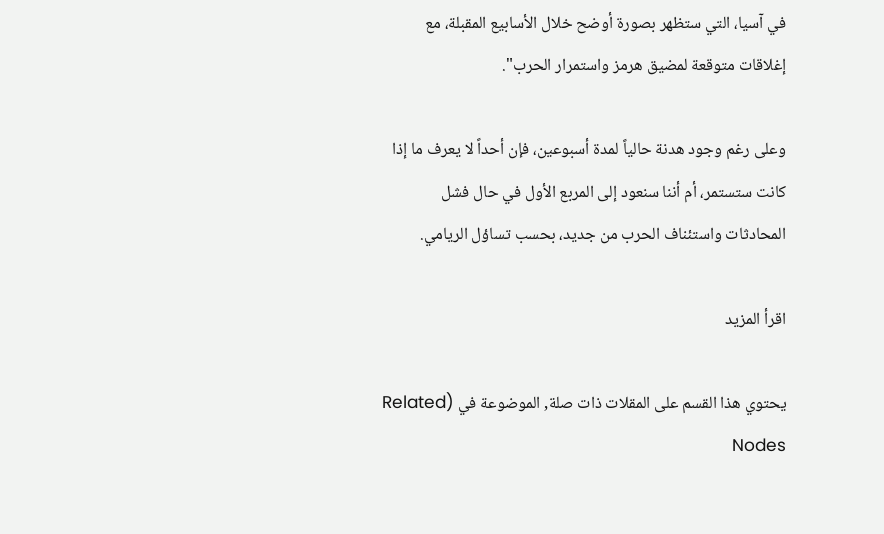في آسيا، التي ستظهر بصورة أوضح خلال الأسابيع المقبلة، مع إغلاقات متوقعة لمضيق هرمز واستمرار الحرب".

وعلى رغم وجود هدنة حالياً لمدة أسبوعين، فإن أحداً لا يعرف ما إذا كانت ستستمر، أم أننا سنعود إلى المربع الأول في حال فشل المحادثات واستئناف الحرب من جديد، بحسب تساؤل الريامي.

اقرأ المزيد

يحتوي هذا القسم على المقلات ذات صلة, الموضوعة في (Related Nodes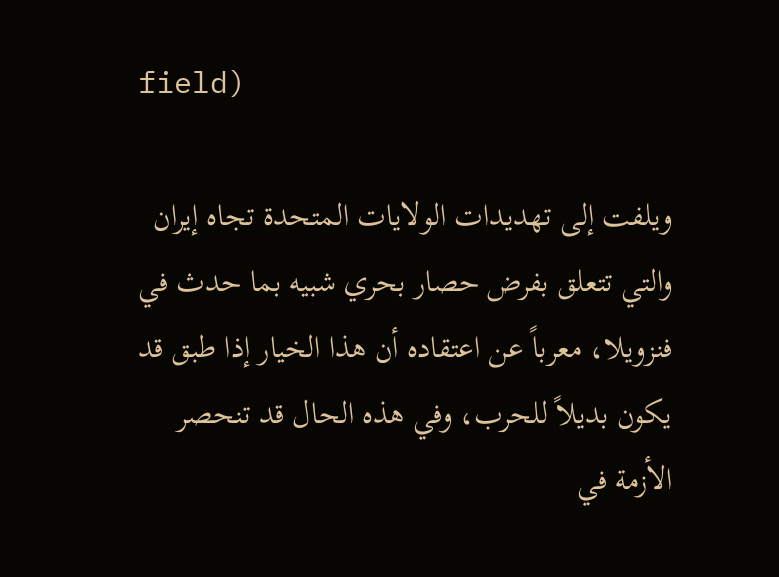field)

ويلفت إلى تهديدات الولايات المتحدة تجاه إيران والتي تتعلق بفرض حصار بحري شبيه بما حدث في فنزويلا، معرباً عن اعتقاده أن هذا الخيار إذا طبق قد يكون بديلاً للحرب، وفي هذه الحال قد تنحصر الأزمة في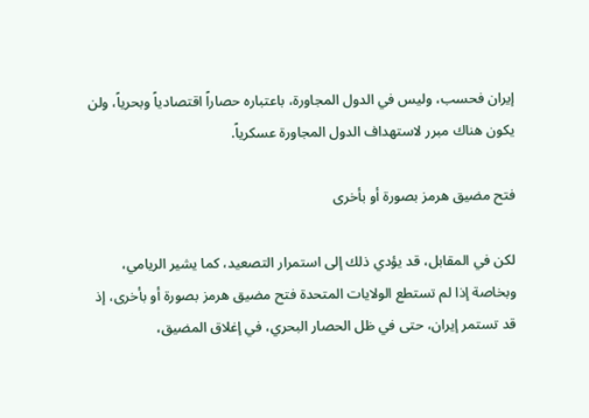إيران فحسب، وليس في الدول المجاورة، باعتباره حصاراً اقتصادياً وبحرياً، ولن يكون هناك مبرر لاستهداف الدول المجاورة عسكرياً.

فتح مضيق هرمز بصورة أو بأخرى

لكن في المقابل، قد يؤدي ذلك إلى استمرار التصعيد، كما يشير الريامي، وبخاصة إذا لم تستطع الولايات المتحدة فتح مضيق هرمز بصورة أو بأخرى، إذ قد تستمر إيران، حتى في ظل الحصار البحري، في إغلاق المضيق،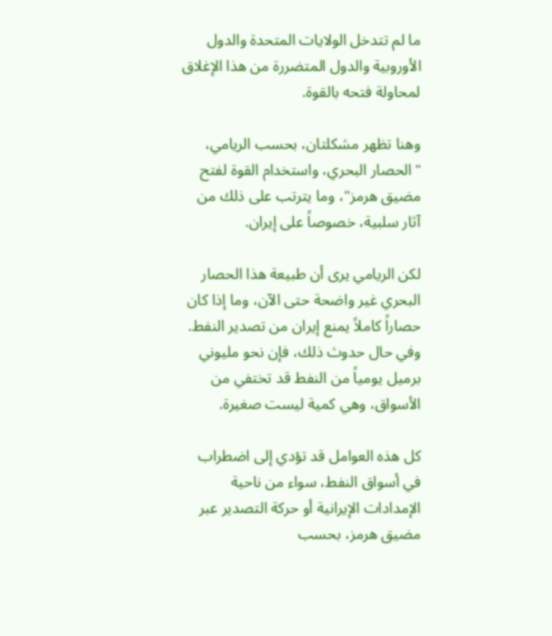ما لم تتدخل الولايات المتحدة والدول الأوروبية والدول المتضررة من هذا الإغلاق لمحاولة فتحه بالقوة.

وهنا تظهر مشكلتان، بحسب الريامي، "الحصار البحري، واستخدام القوة لفتح مضيق هرمز"، وما يترتب على ذلك من آثار سلبية، خصوصاً على إيران.

لكن الريامي يرى أن طبيعة هذا الحصار البحري غير واضحة حتى الآن، وما إذا كان حصاراً كاملاً يمنع إيران من تصدير النفط. وفي حال حدوث ذلك، فإن نحو مليوني برميل يومياً من النفط قد تختفي من الأسواق، وهي كمية ليست صغيرة.

كل هذه العوامل قد تؤدي إلى اضطراب في أسواق النفط، سواء من ناحية الإمدادات الإيرانية أو حركة التصدير عبر مضيق هرمز، بحسب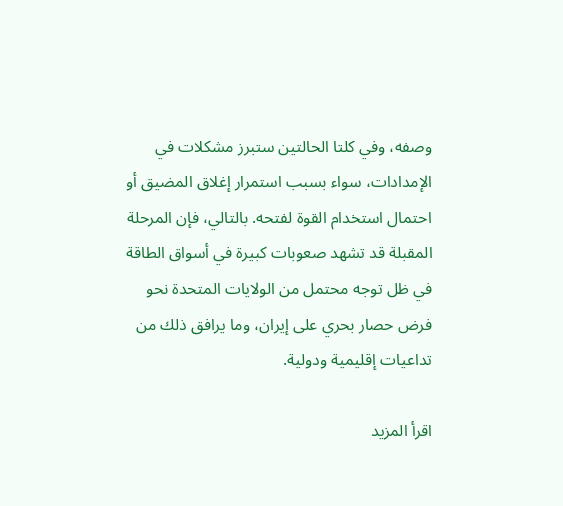وصفه، وفي كلتا الحالتين ستبرز مشكلات في الإمدادات، سواء بسبب استمرار إغلاق المضيق أو احتمال استخدام القوة لفتحه. بالتالي، فإن المرحلة المقبلة قد تشهد صعوبات كبيرة في أسواق الطاقة في ظل توجه محتمل من الولايات المتحدة نحو فرض حصار بحري على إيران، وما يرافق ذلك من تداعيات إقليمية ودولية.

اقرأ المزيد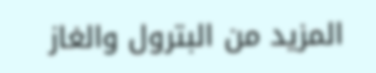المزيد من البترول والغاز